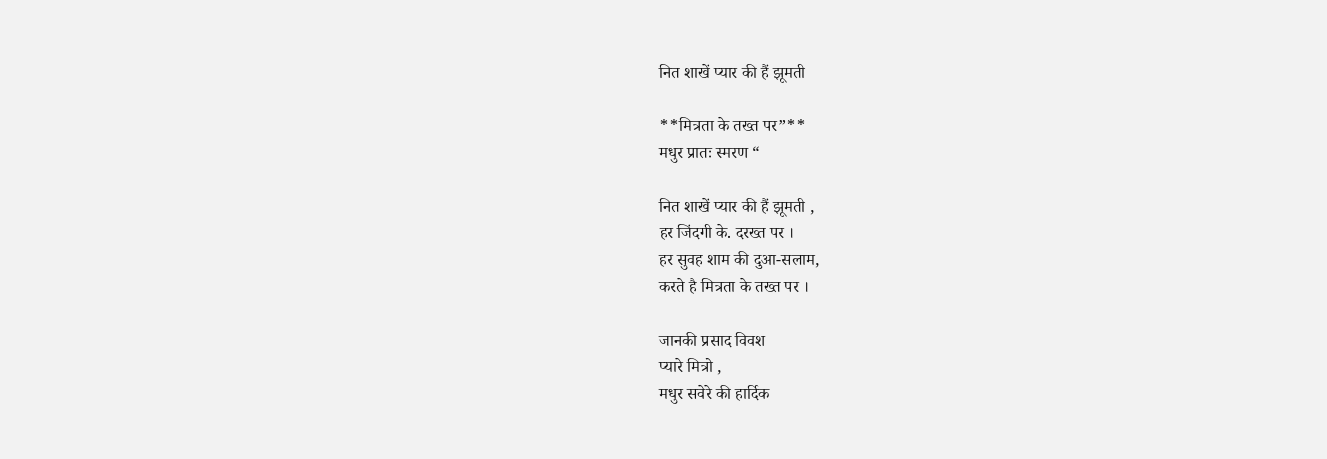नित शाखें प्यार की हैं झूमती

**मित्रता के तख्त पर”**
मधुर प्रातः स्मरण “

नित शाखें प्यार की हैं झूमती ,
हर जिंदगी के. दरख्त पर ।
हर सुवह शाम की दुआ-सलाम,
करते है मित्रता के तख्त पर ।

जानकी प्रसाद विवश
प्यारे मित्रो ,
मधुर सवेरे की हार्दिक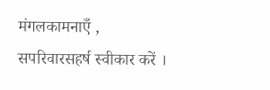मंगलकामनाएँ ,
सपरिवारसहर्ष स्वीकार करें ।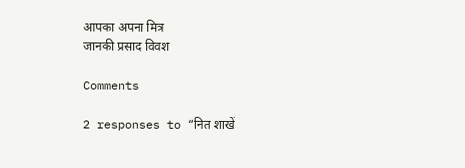आपका अपना मित्र
जानकी प्रसाद विवश

Comments

2 responses to “नित शाखें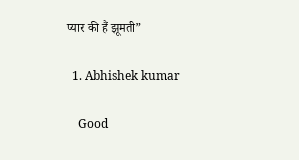प्यार की हैं झूमती”

  1. Abhishek kumar

    Good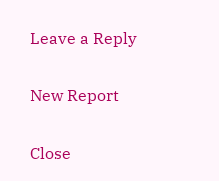Leave a Reply

New Report

Close